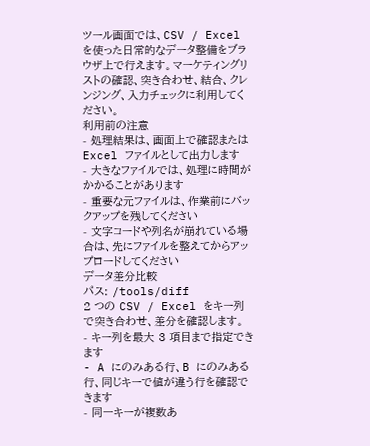ツール画面では、CSV / Excel を使った日常的なデータ整備をブラウザ上で行えます。マーケティングリストの確認、突き合わせ、結合、クレンジング、入力チェックに利用してください。
利用前の注意
- 処理結果は、画面上で確認または Excel ファイルとして出力します
- 大きなファイルでは、処理に時間がかかることがあります
- 重要な元ファイルは、作業前にバックアップを残してください
- 文字コードや列名が崩れている場合は、先にファイルを整えてからアップロードしてください
データ差分比較
パス: /tools/diff
2 つの CSV / Excel をキー列で突き合わせ、差分を確認します。
- キー列を最大 3 項目まで指定できます
- A にのみある行、B にのみある行、同じキーで値が違う行を確認できます
- 同一キーが複数あ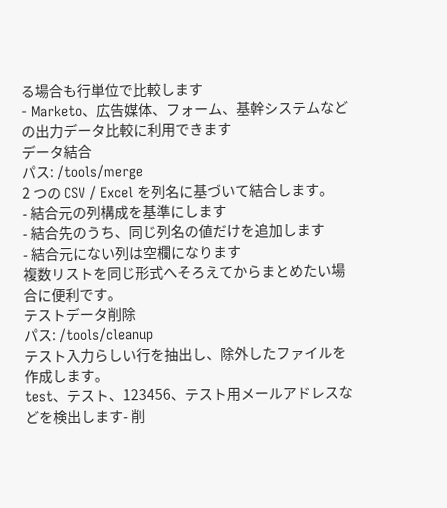る場合も行単位で比較します
- Marketo、広告媒体、フォーム、基幹システムなどの出力データ比較に利用できます
データ結合
パス: /tools/merge
2 つの CSV / Excel を列名に基づいて結合します。
- 結合元の列構成を基準にします
- 結合先のうち、同じ列名の値だけを追加します
- 結合元にない列は空欄になります
複数リストを同じ形式へそろえてからまとめたい場合に便利です。
テストデータ削除
パス: /tools/cleanup
テスト入力らしい行を抽出し、除外したファイルを作成します。
test、テスト、123456、テスト用メールアドレスなどを検出します- 削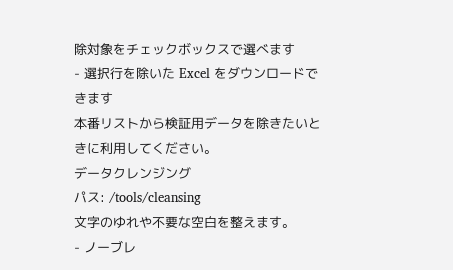除対象をチェックボックスで選べます
- 選択行を除いた Excel をダウンロードできます
本番リストから検証用データを除きたいときに利用してください。
データクレンジング
パス: /tools/cleansing
文字のゆれや不要な空白を整えます。
- ノーブレ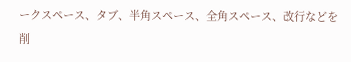ークスペース、タブ、半角スペース、全角スペース、改行などを削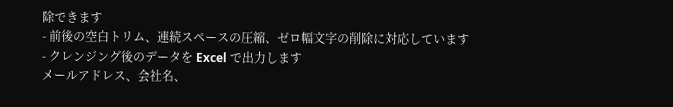除できます
- 前後の空白トリム、連続スペースの圧縮、ゼロ幅文字の削除に対応しています
- クレンジング後のデータを Excel で出力します
メールアドレス、会社名、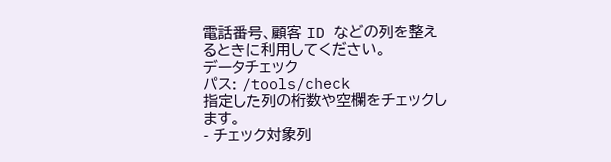電話番号、顧客 ID などの列を整えるときに利用してください。
データチェック
パス: /tools/check
指定した列の桁数や空欄をチェックします。
- チェック対象列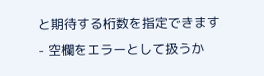と期待する桁数を指定できます
- 空欄をエラーとして扱うか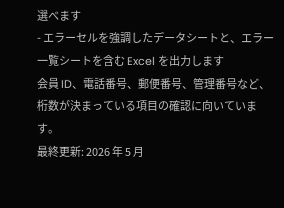選べます
- エラーセルを強調したデータシートと、エラー一覧シートを含む Excel を出力します
会員 ID、電話番号、郵便番号、管理番号など、桁数が決まっている項目の確認に向いています。
最終更新: 2026 年 5 月